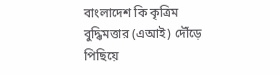বাংলাদেশ কি কৃত্রিম বুদ্ধিমত্তার (এআই) দৌঁড়ে পিছিয়ে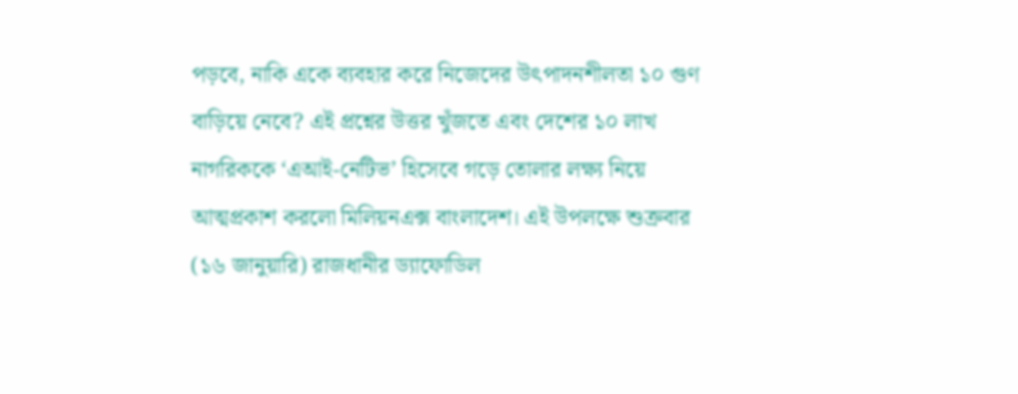পড়বে, নাকি একে ব্যবহার করে নিজেদের উৎপাদনশীলতা ১০ গুণ বাড়িয়ে নেবে? এই প্রশ্নের উত্তর খুঁজতে এবং দেশের ১০ লাখ নাগরিককে ‘এআই-নেটিভ’ হিসেবে গড়ে তোলার লক্ষ্য নিয়ে আত্মপ্রকাশ করলো মিলিয়নএক্স বাংলাদেশ। এই উপলক্ষে শুক্রবার (১৬ জানুয়ারি) রাজধানীর ড্যাফোডিল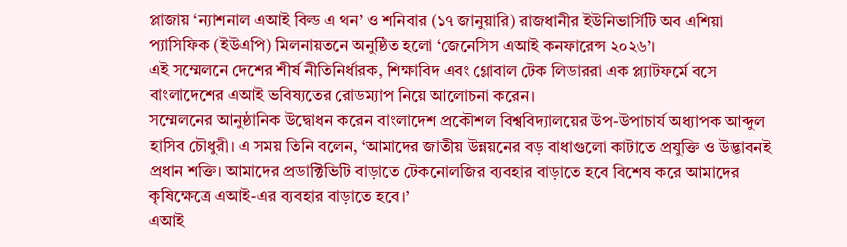প্লাজায় ‘ন্যাশনাল এআই বিল্ড এ থন’ ও শনিবার (১৭ জানুয়ারি) রাজধানীর ইউনিভার্সিটি অব এশিয়া প্যাসিফিক (ইউএপি) মিলনায়তনে অনুষ্ঠিত হলো ‘জেনেসিস এআই কনফারেন্স ২০২৬’।
এই সম্মেলনে দেশের শীর্ষ নীতিনির্ধারক, শিক্ষাবিদ এবং গ্লোবাল টেক লিডাররা এক প্ল্যাটফর্মে বসে বাংলাদেশের এআই ভবিষ্যতের রোডম্যাপ নিয়ে আলোচনা করেন।
সম্মেলনের আনুষ্ঠানিক উদ্বোধন করেন বাংলাদেশ প্রকৌশল বিশ্ববিদ্যালয়ের উপ-উপাচার্য অধ্যাপক আব্দুল হাসিব চৌধুরী। এ সময় তিনি বলেন, ‘আমাদের জাতীয় উন্নয়নের বড় বাধাগুলো কাটাতে প্রযুক্তি ও উদ্ভাবনই প্রধান শক্তি। আমাদের প্রডাক্টিভিটি বাড়াতে টেকনোলজির ব্যবহার বাড়াতে হবে বিশেষ করে আমাদের কৃষিক্ষেত্রে এআই-এর ব্যবহার বাড়াতে হবে।’
এআই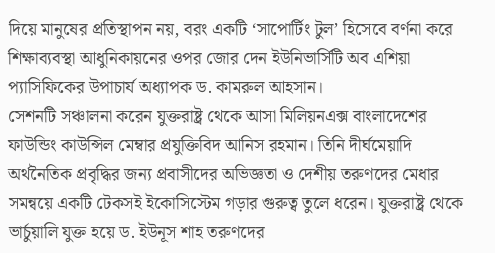দিয়ে মানুষের প্রতিস্থাপন নয়, বরং একটি ‘সাপোর্টিং টুল’ হিসেবে বর্ণনা করে শিক্ষাব্যবস্থা আধুনিকায়নের ওপর জোর দেন ইউনিভার্সিটি অব এশিয়া প্যাসিফিকের উপাচার্য অধ্যাপক ড. কামরুল আহসান।
সেশনটি সঞ্চালনা করেন যুক্তরাষ্ট্র থেকে আসা মিলিয়নএক্স বাংলাদেশের ফাউন্ডিং কাউন্সিল মেম্বার প্রযুক্তিবিদ আনিস রহমান। তিনি দীর্ঘমেয়াদি অর্থনৈতিক প্রবৃদ্ধির জন্য প্রবাসীদের অভিজ্ঞতা ও দেশীয় তরুণদের মেধার সমন্বয়ে একটি টেকসই ইকোসিস্টেম গড়ার গুরুত্ব তুলে ধরেন। যুক্তরাষ্ট্র থেকে ভার্চুয়ালি যুক্ত হয়ে ড. ইউনূস শাহ তরুণদের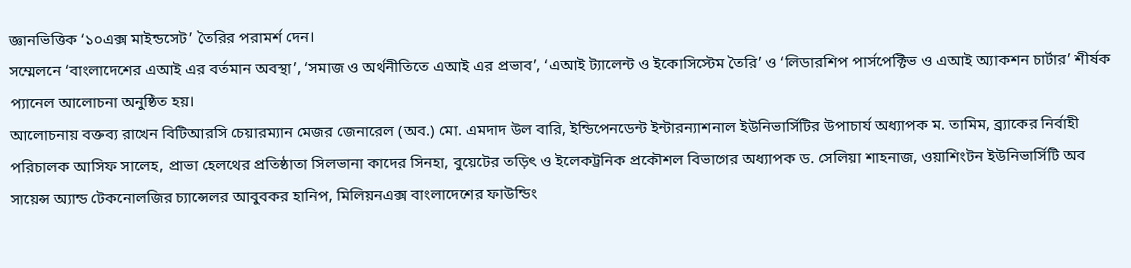জ্ঞানভিত্তিক ‘১০এক্স মাইন্ডসেট’ তৈরির পরামর্শ দেন।
সম্মেলনে ‘বাংলাদেশের এআই এর বর্তমান অবস্থা’, ‘সমাজ ও অর্থনীতিতে এআই এর প্রভাব’, ‘এআই ট্যালেন্ট ও ইকোসিস্টেম তৈরি’ ও ‘লিডারশিপ পার্সপেক্টিভ ও এআই অ্যাকশন চার্টার’ শীর্ষক প্যানেল আলোচনা অনুষ্ঠিত হয়।
আলোচনায় বক্তব্য রাখেন বিটিআরসি চেয়ারম্যান মেজর জেনারেল (অব.) মো. এমদাদ উল বারি, ইন্ডিপেনডেন্ট ইন্টারন্যাশনাল ইউনিভার্সিটির উপাচার্য অধ্যাপক ম. তামিম, ব্র্যাকের নির্বাহী পরিচালক আসিফ সালেহ, প্রাভা হেলথের প্রতিষ্ঠাতা সিলভানা কাদের সিনহা, বুয়েটের তড়িৎ ও ইলেকট্রনিক প্রকৌশল বিভাগের অধ্যাপক ড. সেলিয়া শাহনাজ, ওয়াশিংটন ইউনিভার্সিটি অব সায়েন্স অ্যান্ড টেকনোলজির চ্যান্সেলর আবুবকর হানিপ, মিলিয়নএক্স বাংলাদেশের ফাউন্ডিং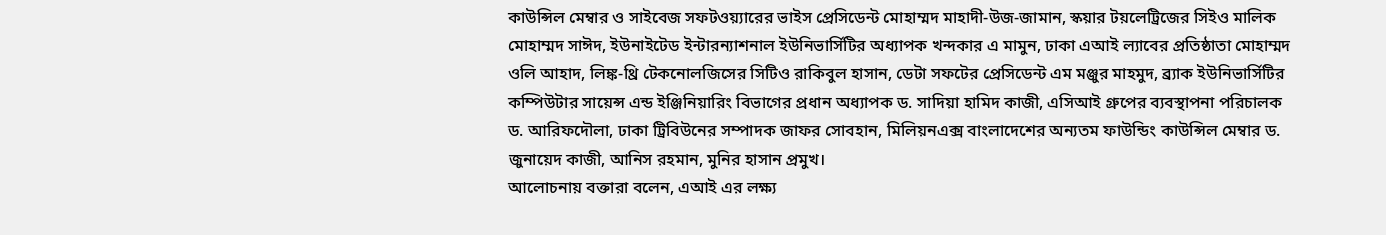কাউন্সিল মেম্বার ও সাইবেজ সফটওয়্যারের ভাইস প্রেসিডেন্ট মোহাম্মদ মাহাদী-উজ-জামান, স্কয়ার টয়লেট্রিজের সিইও মালিক মোহাম্মদ সাঈদ, ইউনাইটেড ইন্টারন্যাশনাল ইউনিভার্সিটির অধ্যাপক খন্দকার এ মামুন, ঢাকা এআই ল্যাবের প্রতিষ্ঠাতা মোহাম্মদ ওলি আহাদ, লিঙ্ক-থ্রি টেকনোলজিসের সিটিও রাকিবুল হাসান, ডেটা সফটের প্রেসিডেন্ট এম মঞ্জুর মাহমুদ, ব্র্যাক ইউনিভার্সিটির কম্পিউটার সায়েন্স এন্ড ইঞ্জিনিয়ারিং বিভাগের প্রধান অধ্যাপক ড. সাদিয়া হামিদ কাজী, এসিআই গ্রুপের ব্যবস্থাপনা পরিচালক ড. আরিফদৌলা, ঢাকা ট্রিবিউনের সম্পাদক জাফর সোবহান, মিলিয়নএক্স বাংলাদেশের অন্যতম ফাউন্ডিং কাউন্সিল মেম্বার ড. জুনায়েদ কাজী, আনিস রহমান, মুনির হাসান প্রমুখ।
আলোচনায় বক্তারা বলেন, এআই এর লক্ষ্য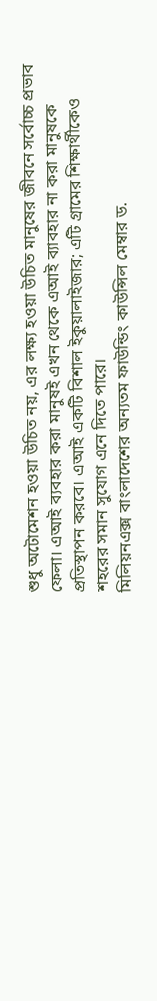শুধু অটোমেশন হওয়া উচিত নয়, এর লক্ষ্য হওয়া উচিত মানুষের জীবনে সর্বোচ্চ প্রভাব ফেলা। এআই ব্যবহার করা মানুষই এখন থেকে এআই ব্যাবহার না করা মানুষকে প্রতিস্থাপন করবে। এআই একটি বিশাল ইকুয়ালাইজার; এটি গ্রামের শিক্ষার্থীকেও শহরের সমান সুযোগ এনে দিতে পারে।
মিলিয়নএক্স বাংলাদেশের অন্যতম ফাউন্ডিং কাউন্সিল মেম্বার ড.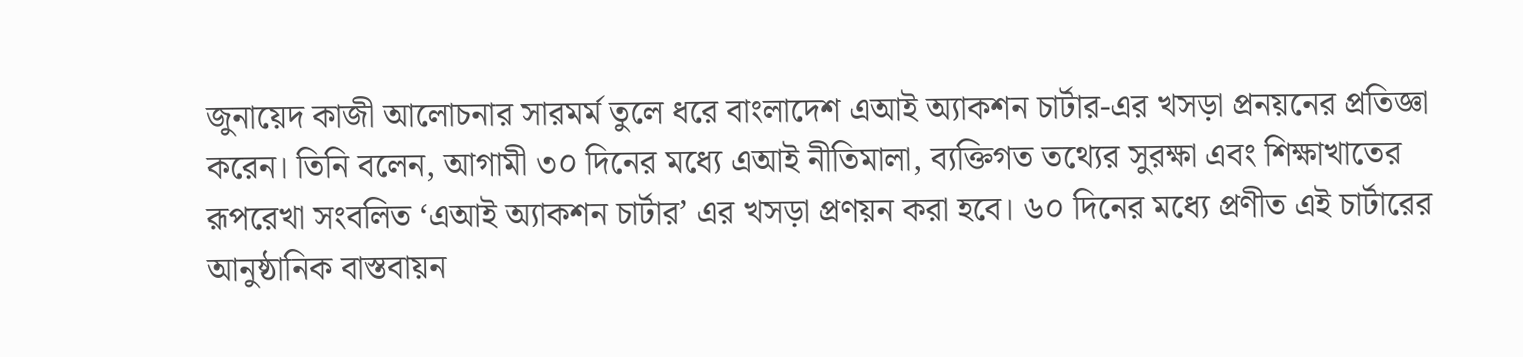জুনায়েদ কাজী আলোচনার সারমর্ম তুলে ধরে বাংলাদেশ এআই অ্যাকশন চার্টার-এর খসড়া প্রনয়নের প্রতিজ্ঞা করেন। তিনি বলেন, আগামী ৩০ দিনের মধ্যে এআই নীতিমালা, ব্যক্তিগত তথ্যের সুরক্ষা এবং শিক্ষাখাতের রূপরেখা সংবলিত ‘এআই অ্যাকশন চার্টার’ এর খসড়া প্রণয়ন করা হবে। ৬০ দিনের মধ্যে প্রণীত এই চার্টারের আনুষ্ঠানিক বাস্তবায়ন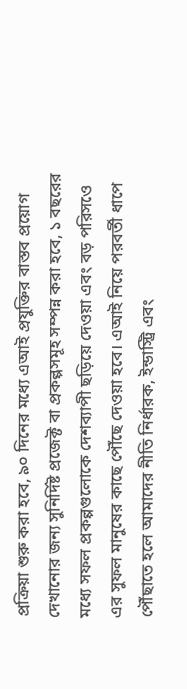প্রক্রিয়া শুরু করা হবে, ৯০ দিনের মধ্যে এআই প্রযুক্তির বাস্তব প্রয়োগ দেখানোর জন্য সুনির্দিষ্ট প্রজেক্ট বা প্রকল্পসমূহ সম্পন্ন করা হবে, ১ বছরের মধ্যে সফল প্রকল্পগুলোকে দেশব্যাপী ছড়িয়ে দেওয়া এবং বড় পরিসওে এর সুফল মানুষের কাছে পৌঁছে দেওয়া হবে। এআই নিয়ে পরবর্তী ধাপে পৌঁছাতে হলে আমাদের নীতি নির্ধারক, ইন্ডাস্ট্রি এবং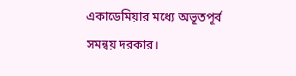একাডেমিয়ার মধ্যে অভূতপূর্ব সমন্বয় দরকার।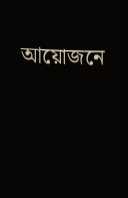আয়োজনে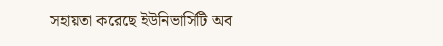সহায়তা করেছে ইউনিভার্সিটি অব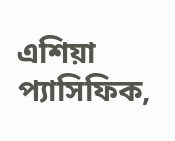এশিয়া প্যাসিফিক,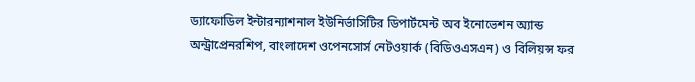ড্যাফোডিল ইন্টারন্যাশনাল ইউনির্ভাসিটির ডিপার্টমেন্ট অব ইনোভেশন অ্যান্ড অন্ট্রাপ্রেনরশিপ, বাংলাদেশ ওপেনসোর্স নেটওয়ার্ক (বিডিওএসএন) ও বিলিয়ন্স ফর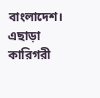বাংলাদেশ। এছাড়া কারিগরী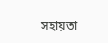সহায়তা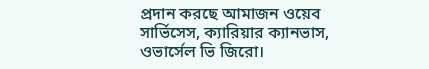প্রদান করছে আমাজন ওয়েব সার্ভিসেস, ক্যারিয়ার ক্যানভাস, ওভার্সেল ভি জিরো।